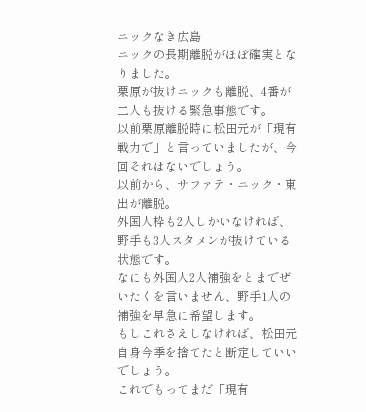ニックなき広島
ニックの長期離脱がほぼ確実となりました。
栗原が抜けニックも離脱、4番が二人も抜ける緊急事態です。
以前栗原離脱時に松田元が「現有戦力で」と言っていましたが、今回それはないでしょう。
以前から、サファテ・ニック・東出が離脱。
外国人枠も2人しかいなければ、野手も3人スタメンが抜けている状態です。
なにも外国人2人補強をとまでぜいたくを言いません、野手1人の補強を早急に希望します。
もしこれさえしなければ、松田元自身今季を捨てたと断定していいでしょう。
これでもってまだ「現有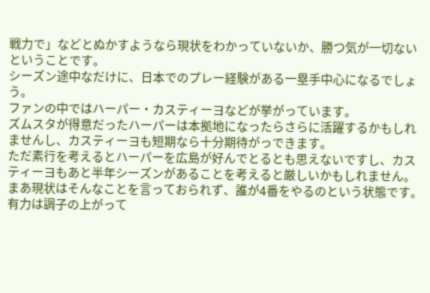戦力で」などとぬかすようなら現状をわかっていないか、勝つ気が一切ないということです。
シーズン途中なだけに、日本でのプレー経験がある一塁手中心になるでしょう。
ファンの中ではハーパー・カスティーヨなどが挙がっています。
ズムスタが得意だったハーパーは本拠地になったらさらに活躍するかもしれませんし、カスティーヨも短期なら十分期待がっできます。
ただ素行を考えるとハーパーを広島が好んでとるとも思えないですし、カスティーヨもあと半年シーズンがあることを考えると厳しいかもしれません。
まあ現状はそんなことを言っておられず、誰が4番をやるのという状態です。
有力は調子の上がって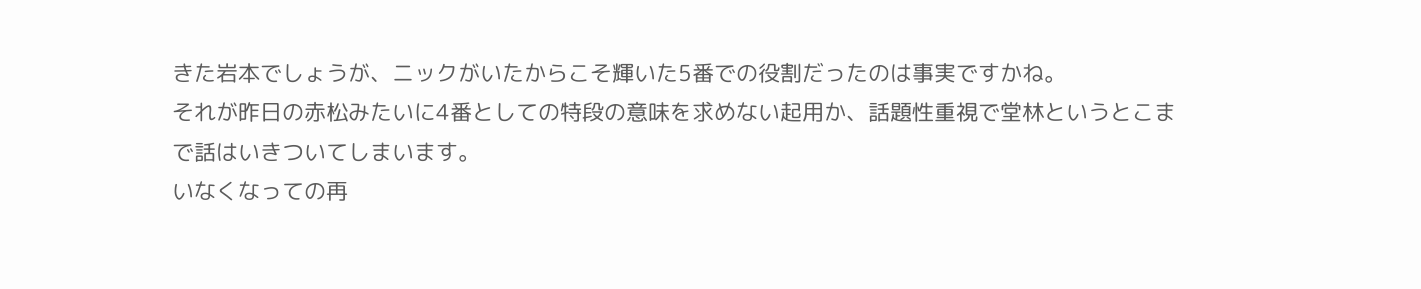きた岩本でしょうが、ニックがいたからこそ輝いた5番での役割だったのは事実ですかね。
それが昨日の赤松みたいに4番としての特段の意味を求めない起用か、話題性重視で堂林というとこまで話はいきついてしまいます。
いなくなっての再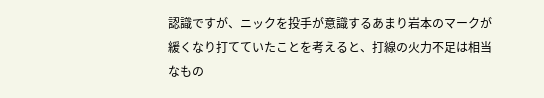認識ですが、ニックを投手が意識するあまり岩本のマークが緩くなり打てていたことを考えると、打線の火力不足は相当なもの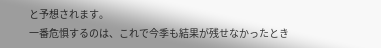と予想されます。
一番危惧するのは、これで今季も結果が残せなかったとき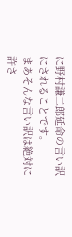に野村謙二郎延命の言い訳にされることです。
まあそんな言い訳は絶対に許さ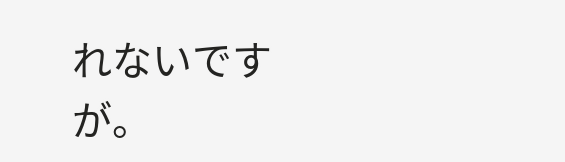れないですが。